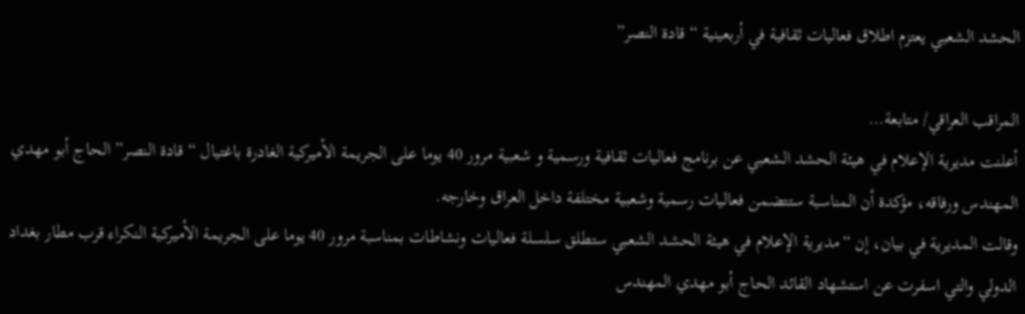الحشد الشعبي يعتزم اطلاق فعاليات ثقافية في أربعينية “قادة النصر”

المراقب العراقي/ متابعة…
أعلنت مديرية الإعلام في هيئة الحشد الشعبي عن برنامج فعاليات ثقافية ورسمية و شعبية مرور 40 يوما على الجريمة الأميركية الغادرة باغتيال “قادة النصر” الحاج أبو مهدي المهندس ورفاقه، مؤكدة أن المناسبة ستتضمن فعاليات رسمية وشعبية مختلفة داخل العراق وخارجه.
وقالت المديرية في بيان، إن “مديرية الإعلام في هيئة الحشد الشعبي ستطلق سلسلة فعاليات ونشاطات بمناسبة مرور 40 يوما على الجريمة الأميركية النكراء قرب مطار بغداد الدولي والتي اسفرت عن استشهاد القائد الحاج أبو مهدي المهندس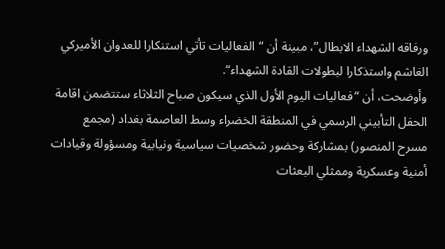ورفاقه الشهداء الابطال”، مبينة أن “الفعاليات تأتي استنكارا للعدوان الأميركي الغاشم واستذكارا لبطولات القادة الشهداء“.
وأوضحت، أن “فعاليات اليوم الأول الذي سيكون صباح الثلاثاء ستتضمن اقامة الحفل التأبيني الرسمي في المنطقة الخضراء وسط العاصمة بغداد (مجمع مسرح المنصور) بمشاركة وحضور شخصيات سياسية ونيابية ومسؤولة وقيادات أمنية وعسكرية وممثلي البعثات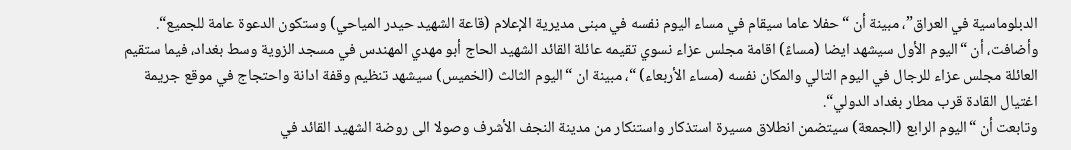الدبلوماسية في العراق”، مبينة أن “حفلا عاما سيقام في مساء اليوم نفسه في مبنى مديرية الإعلام (قاعة الشهيد حيدر المياحي) وستكون الدعوة عامة للجميع“.
وأضافت، أن “اليوم الأول سيشهد ايضا (مساءً) اقامة مجلس عزاء نسوي تقيمه عائلة القائد الشهيد الحاج أبو مهدي المهندس في مسجد الزوية وسط بغداد، فيما ستقيم العائلة مجلس عزاء للرجال في اليوم التالي والمكان نفسه (مساء الأربعاء) “، مبينة ان “اليوم الثالث (الخميس) سيشهد تنظيم وقفة ادانة واحتجاج في موقع جريمة اغتيال القادة قرب مطار بغداد الدولي“.
وتابعت أن “اليوم الرابع (الجمعة) سيتضمن انطلاق مسيرة استذكار واستنكار من مدينة النجف الأشرف وصولا الى روضة الشهيد القائد في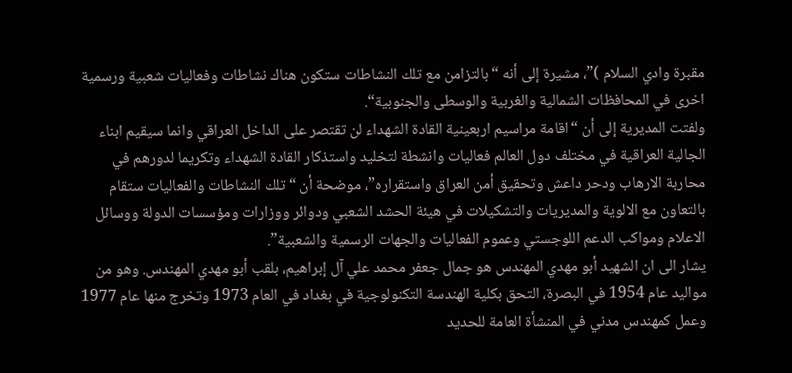مقبرة وادي السلام )”، مشيرة إلى أنه “بالتزامن مع تلك النشاطات ستكون هناك نشاطات وفعاليات شعبية ورسمية اخرى في المحافظات الشمالية والغربية والوسطى والجنوبية“.
ولفتت المديرية إلى أن “اقامة مراسيم اربعينية القادة الشهداء لن تقتصر على الداخل العراقي وانما سيقيم ابناء الجالية العراقية في مختلف دول العالم فعاليات وانشطة لتخليد واستذكار القادة الشهداء وتكريما لدورهم في محاربة الارهاب ودحر داعش وتحقيق أمن العراق واستقراره”، موضحة أن “تلك النشاطات والفعاليات ستقام بالتعاون مع الالوية والمديريات والتشكيلات في هيئة الحشد الشعبي ودوائر ووزارات ومؤسسات الدولة ووسائل الاعلام ومواكب الدعم اللوجستي وعموم الفعاليات والجهات الرسمية والشعبية”.
يشار الى ان الشهيد أبو مهدي المهندس هو جمال جعفر محمد علي آل إبراهيم، بلقب أبو مهدي المهندس. وهو من مواليد عام 1954 في البصرة، التحق بكلية الهندسة التكنولوجية في بغداد في العام 1973 وتخرج منها عام 1977 وعمل كمهندس مدني في المنشأة العامة للحديد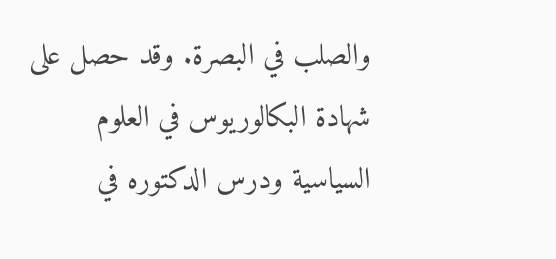والصلب في البصرة. وقد حصل على شهادة البكالوريوس في العلوم السياسية ودرس الدكتوره في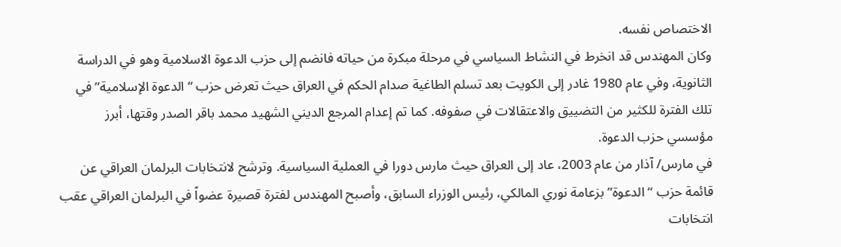الاختصاص نفسه.
وكان المهندس قد انخرط في النشاط السياسي في مرحلة مبكرة من حياته فانضم إلى حزب الدعوة الاسلامية وهو في الدراسة الثانوية، وفي عام 1980 غادر إلى الكويت بعد تسلم الطاغية صدام الحكم في العراق حيث تعرض حزب “الدعوة الإسلامية” في تلك الفترة للكثير من التضييق والاعتقالات في صفوفه. كما تم إعدام المرجع الديني الشهيد محمد باقر الصدر وقتها، أبرز مؤسسي حزب الدعوة.
في مارس/ آذار من عام 2003، عاد إلى العراق حيث مارس دورا في العملية السياسية. وترشح لانتخابات البرلمان العراقي عن قائمة حزب “الدعوة” بزعامة نوري المالكي، رئيس الوزراء السابق، وأصبح المهندس لفترة قصيرة عضواً في البرلمان العراقي عقب انتخابات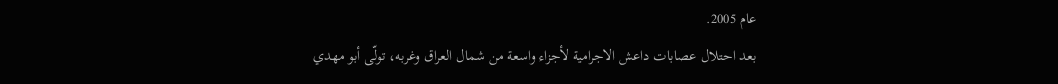عام 2005.
بعد احتلال عصابات داعش الاجرامية لأجزاء واسعة من شمال العراق وغربه، تولّى أبو مهدي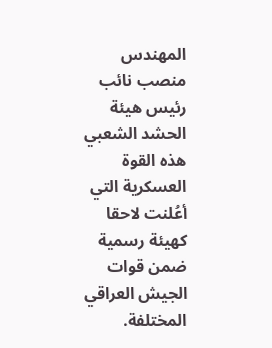المهندس منصب نائب رئيس هيئة الحشد الشعبي هذه القوة العسكرية التي أعُلنت لاحقا كهيئة رسمية ضمن قوات الجيش العراقي المختلفة.